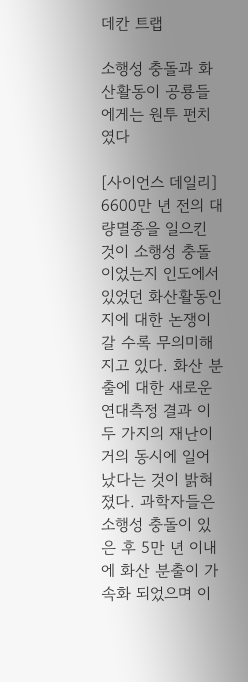데칸 트랩

소행성 충돌과 화산활동이 공룡들에게는 원투 펀치였다

[사이언스 데일리] 6600만 년 전의 대량멸종을 일으킨 것이 소행성 충돌이었는지 인도에서 있었던 화산활동인지에 대한 논쟁이 갈 수록 무의미해지고 있다. 화산 분출에 대한 새로운 연대측정 결과 이 두 가지의 재난이 거의 동시에 일어났다는 것이 밝혀졌다. 과학자들은 소행성 충돌이 있은 후 5만 년 이내에 화산 분출이 가속화 되었으며 이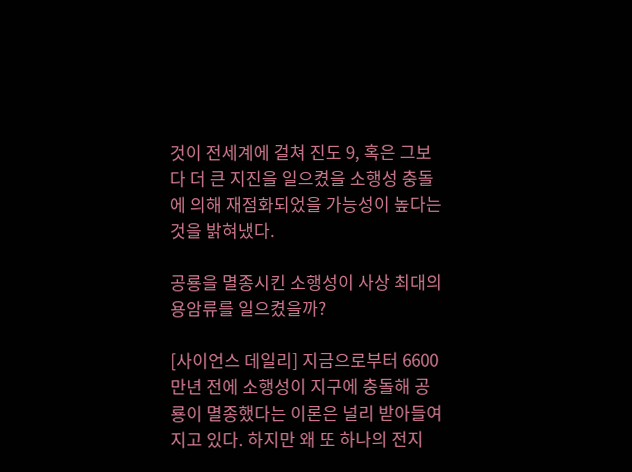것이 전세계에 걸쳐 진도 9, 혹은 그보다 더 큰 지진을 일으켰을 소행성 충돌에 의해 재점화되었을 가능성이 높다는 것을 밝혀냈다.

공룡을 멸종시킨 소행성이 사상 최대의 용암류를 일으켰을까?

[사이언스 데일리] 지금으로부터 6600만년 전에 소행성이 지구에 충돌해 공룡이 멸종했다는 이론은 널리 받아들여지고 있다. 하지만 왜 또 하나의 전지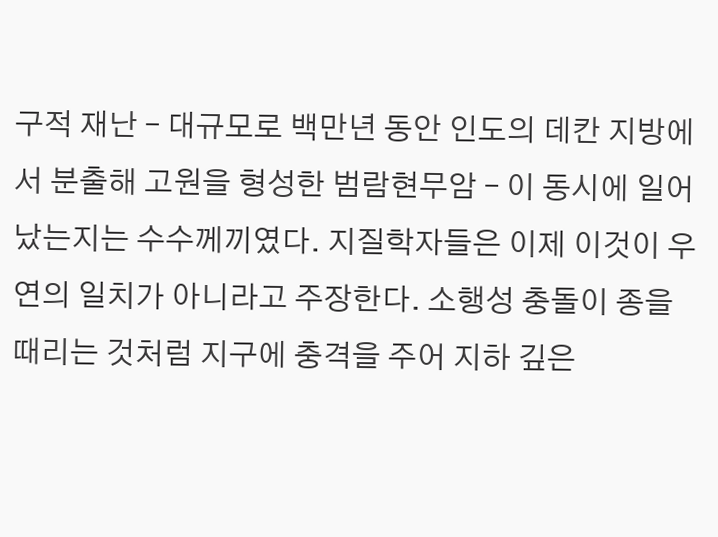구적 재난 – 대규모로 백만년 동안 인도의 데칸 지방에서 분출해 고원을 형성한 범람현무암 – 이 동시에 일어났는지는 수수께끼였다. 지질학자들은 이제 이것이 우연의 일치가 아니라고 주장한다. 소행성 충돌이 종을 때리는 것처럼 지구에 충격을 주어 지하 깊은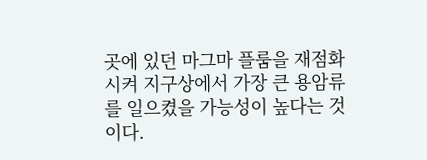곳에 있던 마그마 플룸을 재점화시켜 지구상에서 가장 큰 용암류를 일으켰을 가능성이 높다는 것이다.